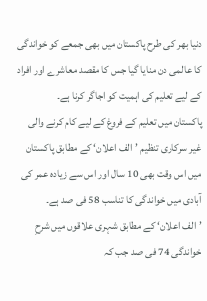دنیا بھر کی طرح پاکستان میں بھی جمعے کو خواندگی کا عالمی دن منایا گیا جس کا مقصد معاشرے اور افراد کے لیے تعلیم کی اہمیت کو اجاگر کرنا ہے۔
پاکستان میں تعلیم کے فروغ کے لیے کام کرنے والی غیر سرکاری تنظیم ’الف اعلان‘ کے مطابق پاکستان میں اس وقت بھی 10 سال اور اس سے زیادہ عمر کی آبادی میں خواندگی کا تناسب 58 فی صد ہے۔
’الف اعلان‘ کے مطابق شہری علاقوں میں شرحِ خواندگی 74 فی صد جب کہ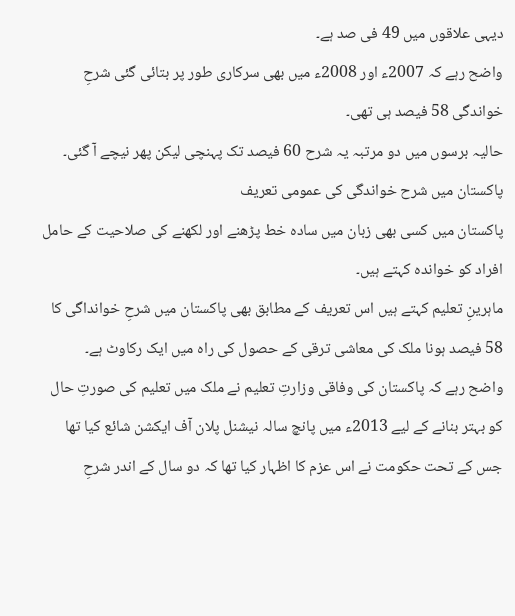دیہی علاقوں میں 49 فی صد ہے۔
واضح رہے کہ 2007ء اور 2008ء میں بھی سرکاری طور پر بتائی گئی شرحِ خواندگی 58 فیصد ہی تھی۔
حالیہ برسوں میں دو مرتبہ یہ شرح 60 فیصد تک پہنچی لیکن پھر نیچے آ گئی۔
پاکستان میں شرح خواندگی کی عمومی تعریف
پاکستان میں کسی بھی زبان میں سادہ خط پڑھنے اور لکھنے کی صلاحیت کے حامل افراد کو خواندہ کہتے ہیں۔
ماہرینِ تعلیم کہتے ہیں اس تعریف کے مطابق بھی پاکستان میں شرحِ خوانداگی کا 58 فیصد ہونا ملک کی معاشی ترقی کے حصول کی راہ میں ایک رکاوٹ ہے۔
واضح رہے کہ پاکستان کی وفاقی وزارتِ تعلیم نے ملک میں تعلیم کی صورتِ حال کو بہتر بنانے کے لیے 2013ء میں پانچ سالہ نیشنل پلان آف ایکشن شائع کیا تھا جس کے تحت حکومت نے اس عزم کا اظہار کیا تھا کہ دو سال کے اندر شرحِ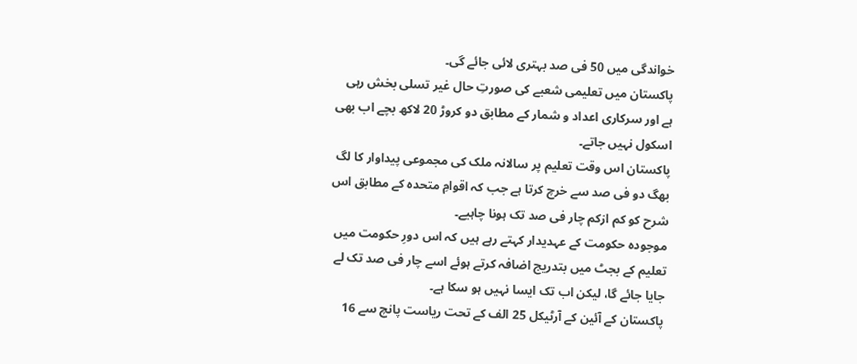خواندگی میں 50 فی صد بہتری لائی جائے گی۔
پاکستان میں تعلیمی شعبے کی صورتِ حال غیر تسلی بخش رہی ہے اور سرکاری اعداد و شمار کے مطابق دو کروڑ 20 لاکھ بچے اب بھی اسکول نہیں جاتے۔
پاکستان اس وقت تعلیم پر سالانہ ملک کی مجموعی پیداوار کا لگ بھگ دو فی صد سے خرچ کرتا ہے جب کہ اقوامِ متحدہ کے مطابق اس شرح کو کم ازکم چار فی صد تک ہونا چاہیے۔
موجودہ حکومت کے عہدیدار کہتے رہے ہیں کہ اس دورِ حکومت میں تعلیم کے بجٹ میں بتدریج اضافہ کرتے ہوئے اسے چار فی صد تک لے جایا جائے گا، لیکن اب تک ایسا نہیں ہو سکا ہے۔
پاکستان کے آئین کے آرٹیکل 25 الف کے تحت ریاست پانچ سے 16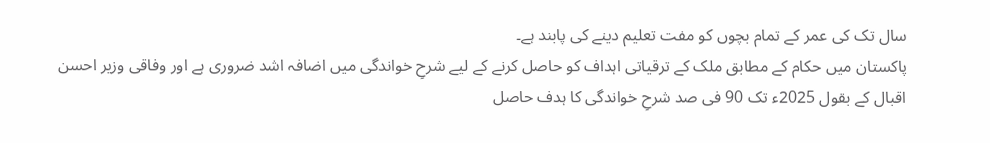سال تک کی عمر کے تمام بچوں کو مفت تعلیم دینے کی پابند ہے۔
پاکستان میں حکام کے مطابق ملک کے ترقیاتی اہداف کو حاصل کرنے کے لیے شرحِ خواندگی میں اضافہ اشد ضروری ہے اور وفاقی وزیر احسن اقبال کے بقول 2025ء تک 90 فی صد شرحِ خواندگی کا ہدف حاصل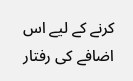کرنے کے لیے اس اضافے کی رفتار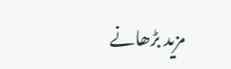مزید بڑھانے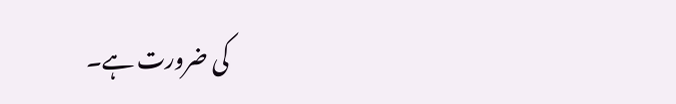کی ضرورت ہے۔